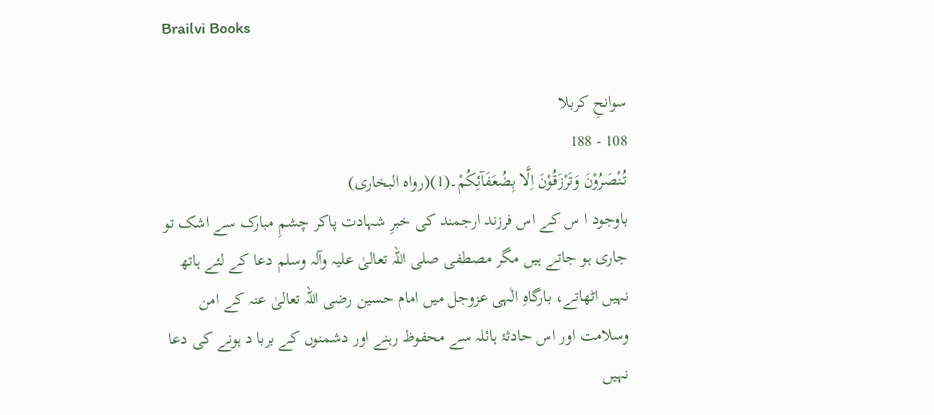Brailvi Books

سوانحِ کربلا
108 - 188
تُنْصَرُوْنَ وَتَرْزَقُوْنَ اِلَّا بِضُعَفَآئِکُمْ۔(1)(رواہ البخاری)
باوجود ا س کے اس فرزند ارجمند کی خبرِ شہادت پاکر چشمِ مبارک سے اشک تو جاری ہو جاتے ہیں مگر مصطفی صلی اللہ تعالیٰ علیہ وآلہ وسلم دعا کے لئے ہاتھ نہیں اٹھاتے، بارگاہِ الٰہی عزوجل میں امام حسین رضی اللہ تعالیٰ عنہ کے امن وسلامت اور اس حادثۂ ہائلہ سے محفوظ رہنے اور دشمنوں کے بربا د ہونے کی دعا نہیں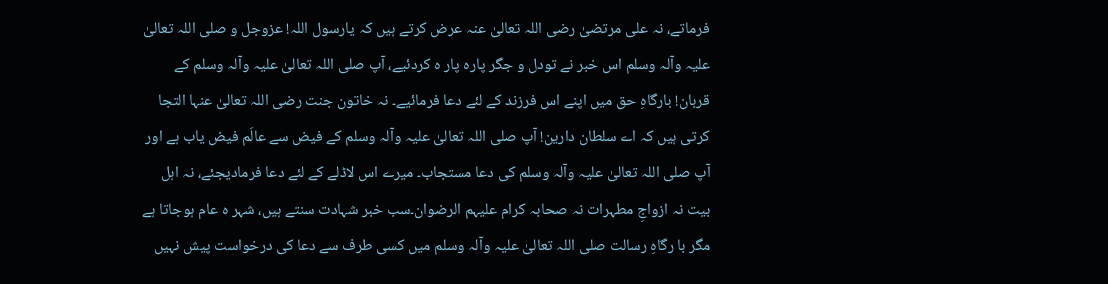فرماتے، نہ علی مرتضیٰ رضی اللہ تعالیٰ عنہ عرض کرتے ہیں کہ یارسول اللہ! عزوجل و صلی اللہ تعالیٰ علیہ وآلہ وسلم اس خبر نے تودل و جگر پارہ پار ہ کردئیے، آپ صلی اللہ تعالیٰ علیہ وآلہ وسلم کے قربان! بارگاہِ حق میں اپنے اس فرزند کے لئے دعا فرمائیے۔ نہ خاتون جنت رضی اللہ تعالیٰ عنہا التجا کرتی ہیں کہ اے سلطان دارین! آپ صلی اللہ تعالیٰ علیہ وآلہ وسلم کے فیض سے عالَم فیض یاب ہے اور آپ صلی اللہ تعالیٰ علیہ وآلہ وسلم کی دعا مستجاب۔ میرے اس لاڈلے کے لئے دعا فرمادیجئے، نہ اہل بیت نہ ازواجِ مطہرات نہ صحابہ کرام علیہم الرضوان۔سب خبر شہادت سنتے ہیں، شہر ہ عام ہوجاتا ہے مگر با رگاہِ رسالت صلی اللہ تعالیٰ علیہ وآلہ وسلم میں کسی طرف سے دعا کی درخواست پیش نہیں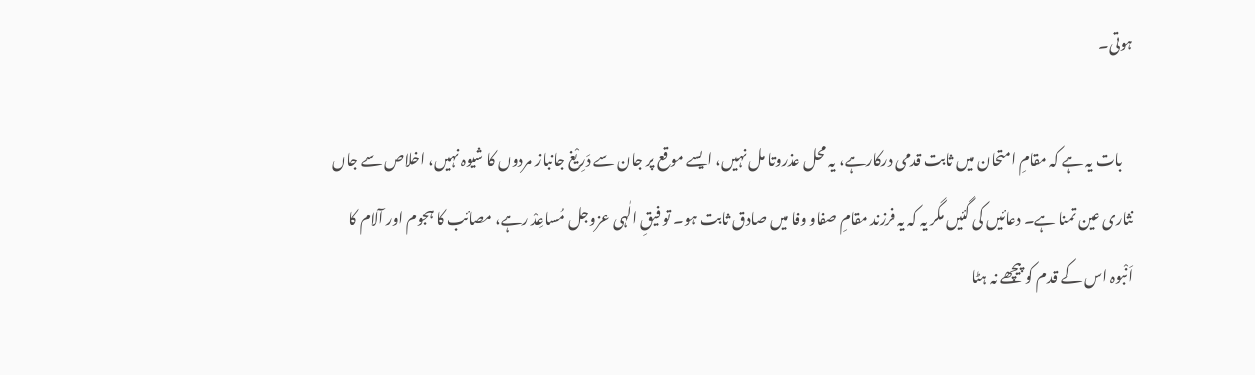ہوتی۔

    بات یہ ہے کہ مقامِ امتحان میں ثابت قدمی درکارہے، یہ محل عذروتا مل نہیں، ایسے موقع پر جان سے دَرِیْغ جانباز مردوں کا شیوہ نہیں، اخلاص سے جاں نثاری عین تمنا ہے۔ دعائیں کی گئیں مگر یہ کہ یہ فرزند مقامِ صفاو وفا میں صادق ثابت ہو۔ تو فیقِ الٰہی عزوجل مُساعِدْ رہے، مصائب کا ہجوم اور آلام کا اَنْبوہ اس کے قدم کو پیچھے نہ ہٹا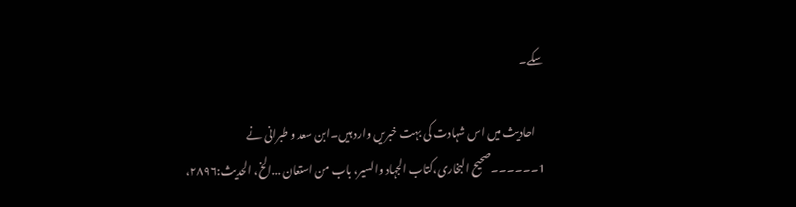سکے۔

    احادیث میں اس شہادت کی بہت خبریں وارد ہیں۔ابن سعد و طبرانی نے
1۔۔۔۔۔۔صحیح البخاری،کتاب الجہاد والسیر، باب من استعان ...الخ، الحدیث:۲۸۹۶،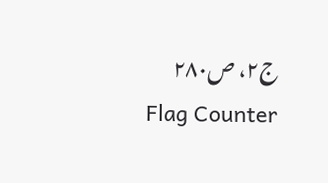ج۲، ص۲۸۰
Flag Counter